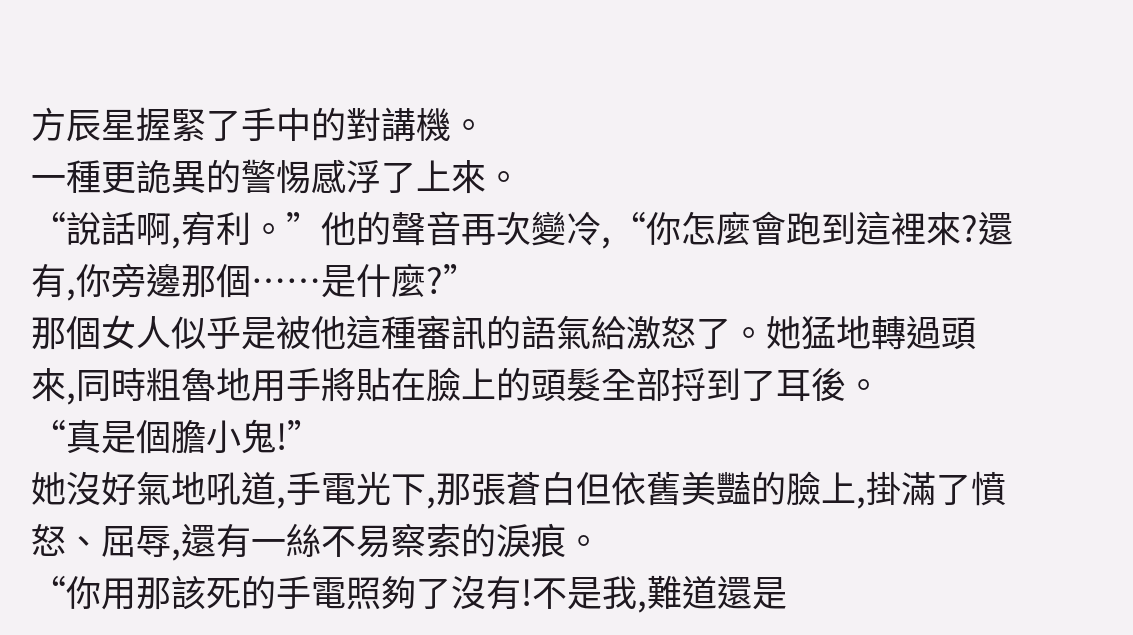方辰星握緊了手中的對講機。
一種更詭異的警惕感浮了上來。
“說話啊,宥利。”他的聲音再次變冷,“你怎麼會跑到這裡來?還有,你旁邊那個……是什麼?”
那個女人似乎是被他這種審訊的語氣給激怒了。她猛地轉過頭來,同時粗魯地用手將貼在臉上的頭髮全部捋到了耳後。
“真是個膽小鬼!”
她沒好氣地吼道,手電光下,那張蒼白但依舊美豔的臉上,掛滿了憤怒、屈辱,還有一絲不易察索的淚痕。
“你用那該死的手電照夠了沒有!不是我,難道還是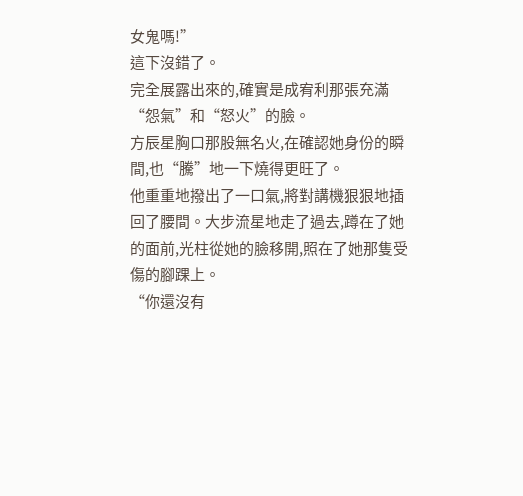女鬼嗎!”
這下沒錯了。
完全展露出來的,確實是成宥利那張充滿“怨氣”和“怒火”的臉。
方辰星胸口那股無名火,在確認她身份的瞬間,也“騰”地一下燒得更旺了。
他重重地撥出了一口氣,將對講機狠狠地插回了腰間。大步流星地走了過去,蹲在了她的面前,光柱從她的臉移開,照在了她那隻受傷的腳踝上。
“你還沒有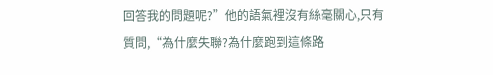回答我的問題呢?”他的語氣裡沒有絲毫關心,只有質問,“為什麼失聯?為什麼跑到這條路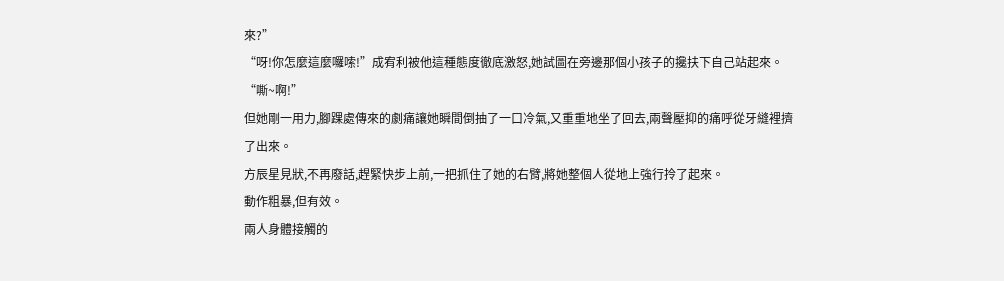來?”
“呀!你怎麼這麼囉嗦!”成宥利被他這種態度徹底激怒,她試圖在旁邊那個小孩子的攙扶下自己站起來。
“嘶~啊!”
但她剛一用力,腳踝處傳來的劇痛讓她瞬間倒抽了一口冷氣,又重重地坐了回去,兩聲壓抑的痛呼從牙縫裡擠了出來。
方辰星見狀,不再廢話,趕緊快步上前,一把抓住了她的右臂,將她整個人從地上強行拎了起來。
動作粗暴,但有效。
兩人身體接觸的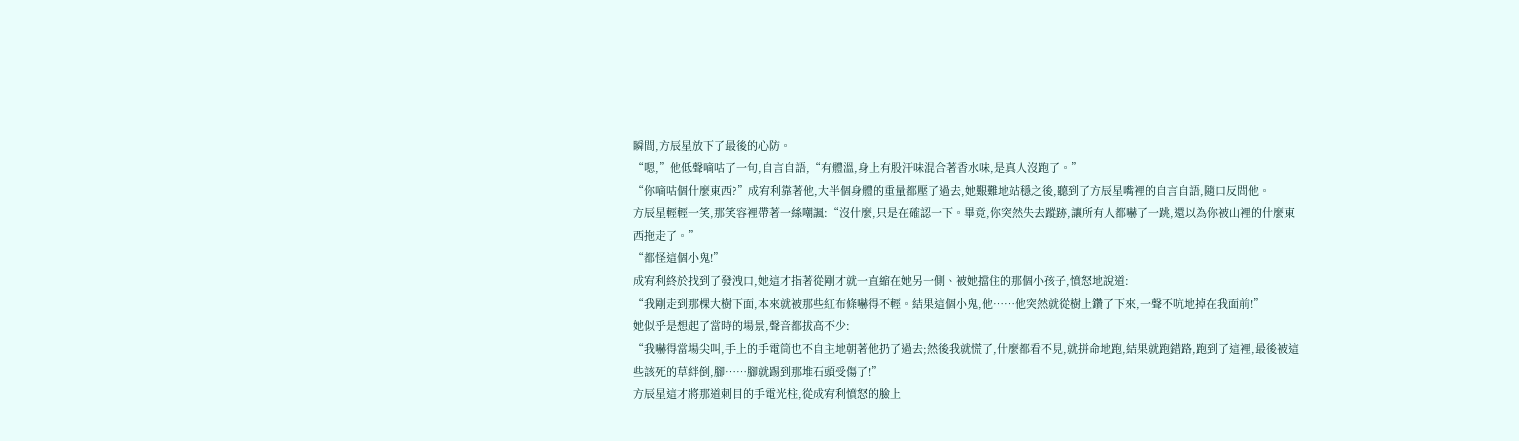瞬間,方辰星放下了最後的心防。
“嗯,”他低聲嘀咕了一句,自言自語,“有體溫,身上有股汗味混合著香水味,是真人沒跑了。”
“你嘀咕個什麼東西?”成宥利靠著他,大半個身體的重量都壓了過去,她艱難地站穩之後,聽到了方辰星嘴裡的自言自語,隨口反問他。
方辰星輕輕一笑,那笑容裡帶著一絲嘲諷:“沒什麼,只是在確認一下。畢竟,你突然失去蹤跡,讓所有人都嚇了一跳,還以為你被山裡的什麼東西拖走了。”
“都怪這個小鬼!”
成宥利終於找到了發洩口,她這才指著從剛才就一直縮在她另一側、被她擋住的那個小孩子,憤怒地說道:
“我剛走到那棵大樹下面,本來就被那些紅布條嚇得不輕。結果這個小鬼,他……他突然就從樹上鑽了下來,一聲不吭地掉在我面前!”
她似乎是想起了當時的場景,聲音都拔高不少:
“我嚇得當場尖叫,手上的手電筒也不自主地朝著他扔了過去;然後我就慌了,什麼都看不見,就拼命地跑,結果就跑錯路,跑到了這裡,最後被這些該死的草絆倒,腳……腳就踢到那堆石頭受傷了!”
方辰星這才將那道刺目的手電光柱,從成宥利憤怒的臉上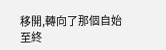移開,轉向了那個自始至終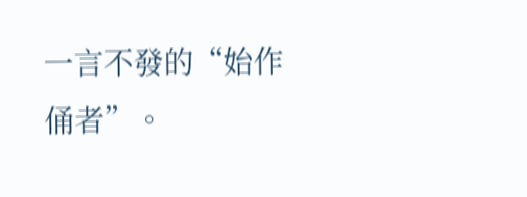一言不發的“始作俑者”。